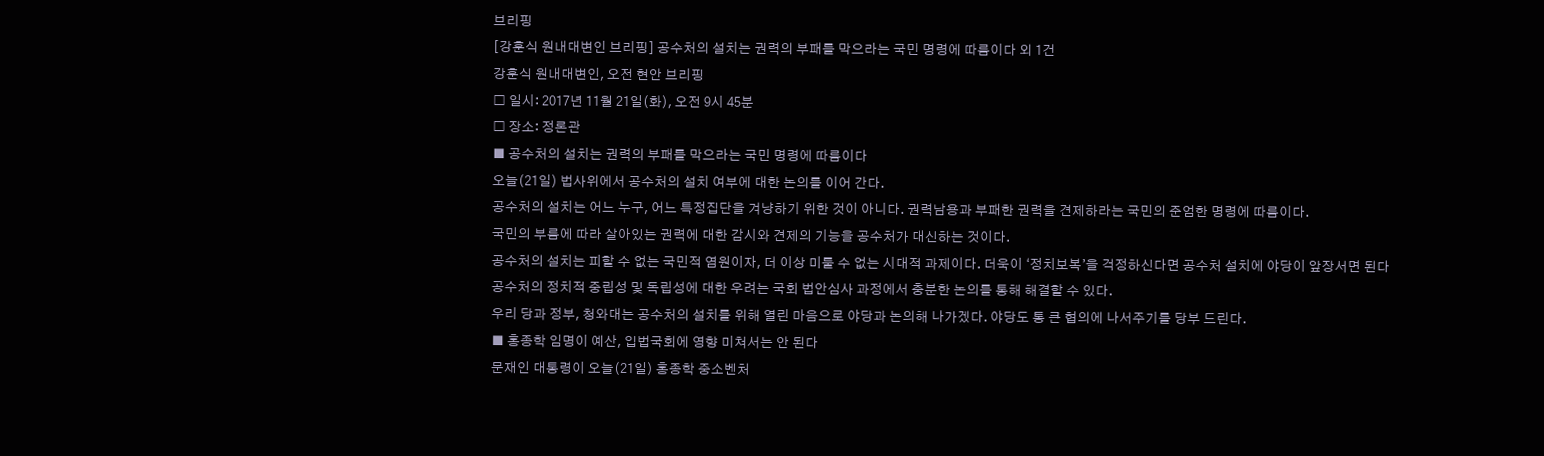브리핑
[강훈식 원내대변인 브리핑] 공수처의 설치는 권력의 부패를 막으라는 국민 명령에 따름이다 외 1건
강훈식 원내대변인, 오전 현안 브리핑
□ 일시: 2017년 11월 21일(화), 오전 9시 45분
□ 장소: 정론관
■ 공수처의 설치는 권력의 부패를 막으라는 국민 명령에 따름이다
오늘(21일) 법사위에서 공수처의 설치 여부에 대한 논의를 이어 간다.
공수처의 설치는 어느 누구, 어느 특정집단을 겨냥하기 위한 것이 아니다. 권력남용과 부패한 권력을 견제하라는 국민의 준엄한 명령에 따름이다.
국민의 부름에 따라 살아있는 권력에 대한 감시와 견제의 기능을 공수처가 대신하는 것이다.
공수처의 설치는 피할 수 없는 국민적 염원이자, 더 이상 미룰 수 없는 시대적 과제이다. 더욱이 ‘정치보복’을 걱정하신다면 공수처 설치에 야당이 앞장서면 된다
공수처의 정치적 중립성 및 독립성에 대한 우려는 국회 법안심사 과정에서 충분한 논의를 통해 해결할 수 있다.
우리 당과 정부, 청와대는 공수처의 설치를 위해 열린 마음으로 야당과 논의해 나가겠다. 야당도 통 큰 협의에 나서주기를 당부 드린다.
■ 홍종학 임명이 예산, 입법국회에 영향 미쳐서는 안 된다
문재인 대통령이 오늘(21일) 홍종학 중소벤처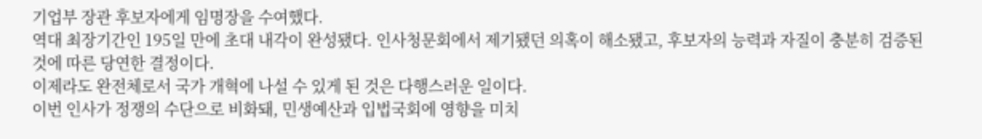기업부 장관 후보자에게 임명장을 수여했다.
역대 최장기간인 195일 만에 초대 내각이 완성됐다. 인사청문회에서 제기됐던 의혹이 해소됐고, 후보자의 능력과 자질이 충분히 검증된 것에 따른 당연한 결정이다.
이제라도 완전체로서 국가 개혁에 나설 수 있게 된 것은 다행스러운 일이다.
이번 인사가 정쟁의 수단으로 비화돼, 민생예산과 입법국회에 영향을 미치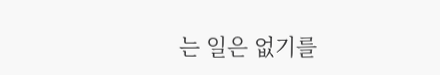는 일은 없기를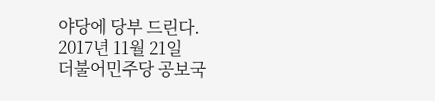야당에 당부 드린다.
2017년 11월 21일
더불어민주당 공보국